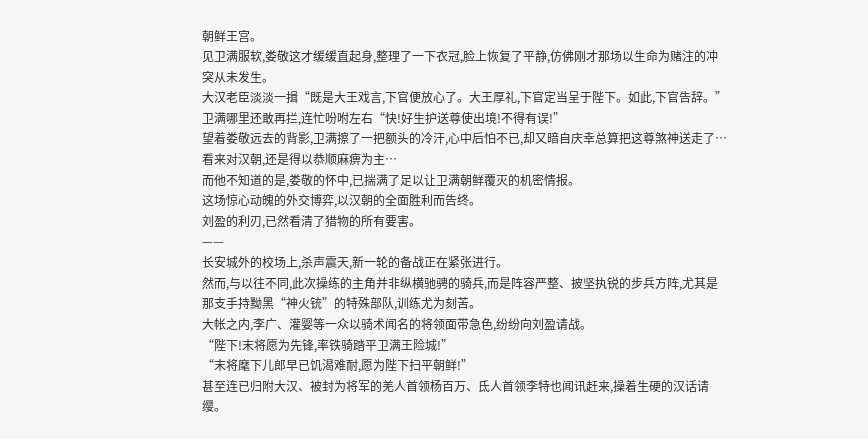朝鲜王宫。
见卫满服软,娄敬这才缓缓直起身,整理了一下衣冠,脸上恢复了平静,仿佛刚才那场以生命为赌注的冲突从未发生。
大汉老臣淡淡一揖“既是大王戏言,下官便放心了。大王厚礼,下官定当呈于陛下。如此,下官告辞。”
卫满哪里还敢再拦,连忙吩咐左右“快!好生护送尊使出境!不得有误!”
望着娄敬远去的背影,卫满擦了一把额头的冷汗,心中后怕不已,却又暗自庆幸总算把这尊煞神送走了…看来对汉朝,还是得以恭顺麻痹为主…
而他不知道的是,娄敬的怀中,已揣满了足以让卫满朝鲜覆灭的机密情报。
这场惊心动魄的外交博弈,以汉朝的全面胜利而告终。
刘盈的利刃,已然看清了猎物的所有要害。
——
长安城外的校场上,杀声震天,新一轮的备战正在紧张进行。
然而,与以往不同,此次操练的主角并非纵横驰骋的骑兵,而是阵容严整、披坚执锐的步兵方阵,尤其是那支手持黝黑“神火铳”的特殊部队,训练尤为刻苦。
大帐之内,李广、灌婴等一众以骑术闻名的将领面带急色,纷纷向刘盈请战。
“陛下!末将愿为先锋,率铁骑踏平卫满王险城!”
“末将麾下儿郎早已饥渴难耐,愿为陛下扫平朝鲜!”
甚至连已归附大汉、被封为将军的羌人首领杨百万、氐人首领李特也闻讯赶来,操着生硬的汉话请缨。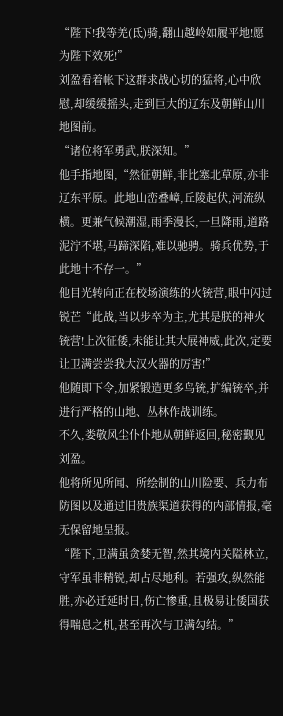“陛下!我等羌(氐)骑,翻山越岭如履平地!愿为陛下效死!”
刘盈看着帐下这群求战心切的猛将,心中欣慰,却缓缓摇头,走到巨大的辽东及朝鲜山川地图前。
“诸位将军勇武,朕深知。”
他手指地图,“然征朝鲜,非比塞北草原,亦非辽东平原。此地山峦叠嶂,丘陵起伏,河流纵横。更兼气候潮湿,雨季漫长,一旦降雨,道路泥泞不堪,马蹄深陷,难以驰骋。骑兵优势,于此地十不存一。”
他目光转向正在校场演练的火铳营,眼中闪过锐芒“此战,当以步卒为主,尤其是朕的神火铳营!上次征倭,未能让其大展神威,此次,定要让卫满尝尝我大汉火器的厉害!”
他随即下令,加紧锻造更多鸟铳,扩编铳卒,并进行严格的山地、丛林作战训练。
不久,娄敬风尘仆仆地从朝鲜返回,秘密觐见刘盈。
他将所见所闻、所绘制的山川险要、兵力布防图以及通过旧贵族渠道获得的内部情报,毫无保留地呈报。
“陛下,卫满虽贪婪无智,然其境内关隘林立,守军虽非精锐,却占尽地利。若强攻,纵然能胜,亦必迁延时日,伤亡惨重,且极易让倭国获得喘息之机,甚至再次与卫满勾结。”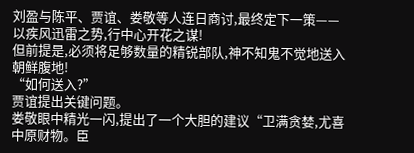刘盈与陈平、贾谊、娄敬等人连日商讨,最终定下一策——以疾风迅雷之势,行中心开花之谋!
但前提是,必须将足够数量的精锐部队,神不知鬼不觉地送入朝鲜腹地!
“如何送入?”
贾谊提出关键问题。
娄敬眼中精光一闪,提出了一个大胆的建议“卫满贪婪,尤喜中原财物。臣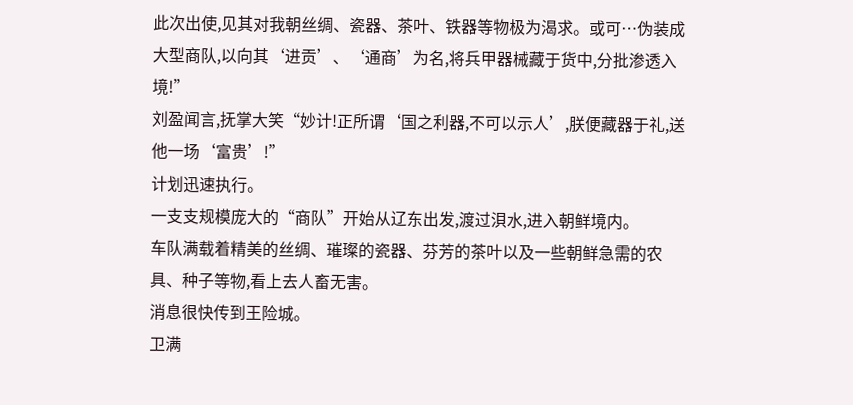此次出使,见其对我朝丝绸、瓷器、茶叶、铁器等物极为渴求。或可…伪装成大型商队,以向其‘进贡’、‘通商’为名,将兵甲器械藏于货中,分批渗透入境!”
刘盈闻言,抚掌大笑“妙计!正所谓‘国之利器,不可以示人’,朕便藏器于礼,送他一场‘富贵’!”
计划迅速执行。
一支支规模庞大的“商队”开始从辽东出发,渡过浿水,进入朝鲜境内。
车队满载着精美的丝绸、璀璨的瓷器、芬芳的茶叶以及一些朝鲜急需的农具、种子等物,看上去人畜无害。
消息很快传到王险城。
卫满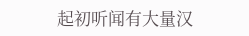起初听闻有大量汉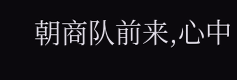朝商队前来,心中